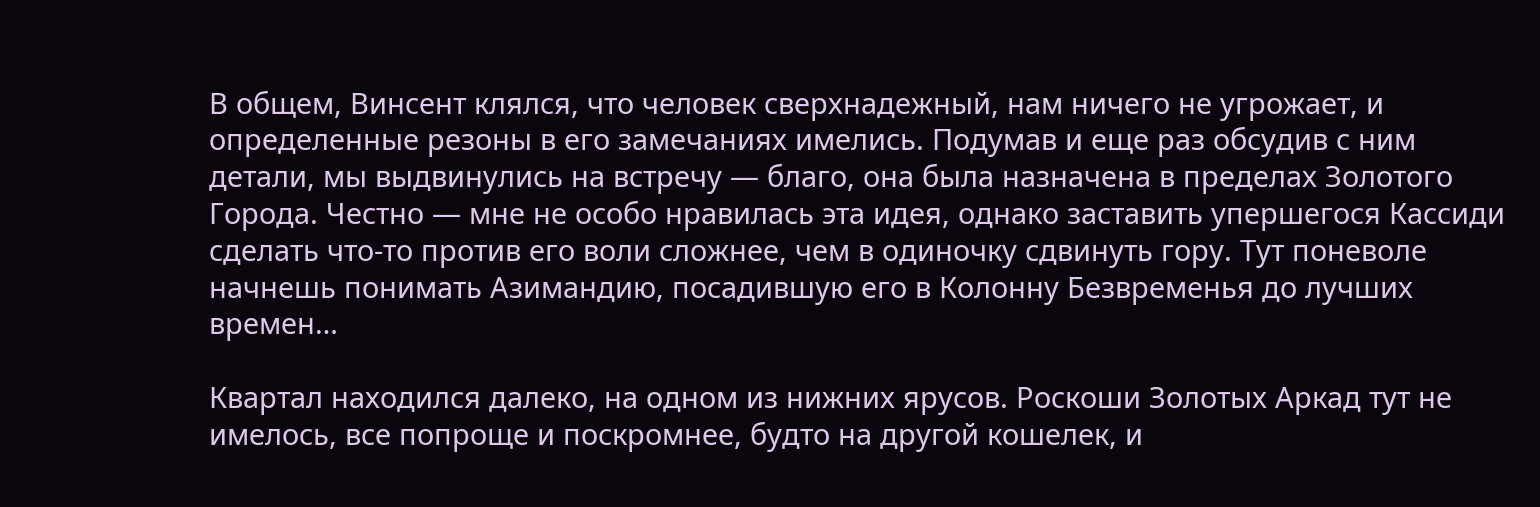В общем, Винсент клялся, что человек сверхнадежный, нам ничего не угрожает, и определенные резоны в его замечаниях имелись. Подумав и еще раз обсудив с ним детали, мы выдвинулись на встречу — благо, она была назначена в пределах Золотого Города. Честно — мне не особо нравилась эта идея, однако заставить упершегося Кассиди сделать что-то против его воли сложнее, чем в одиночку сдвинуть гору. Тут поневоле начнешь понимать Азимандию, посадившую его в Колонну Безвременья до лучших времен…

Квартал находился далеко, на одном из нижних ярусов. Роскоши Золотых Аркад тут не имелось, все попроще и поскромнее, будто на другой кошелек, и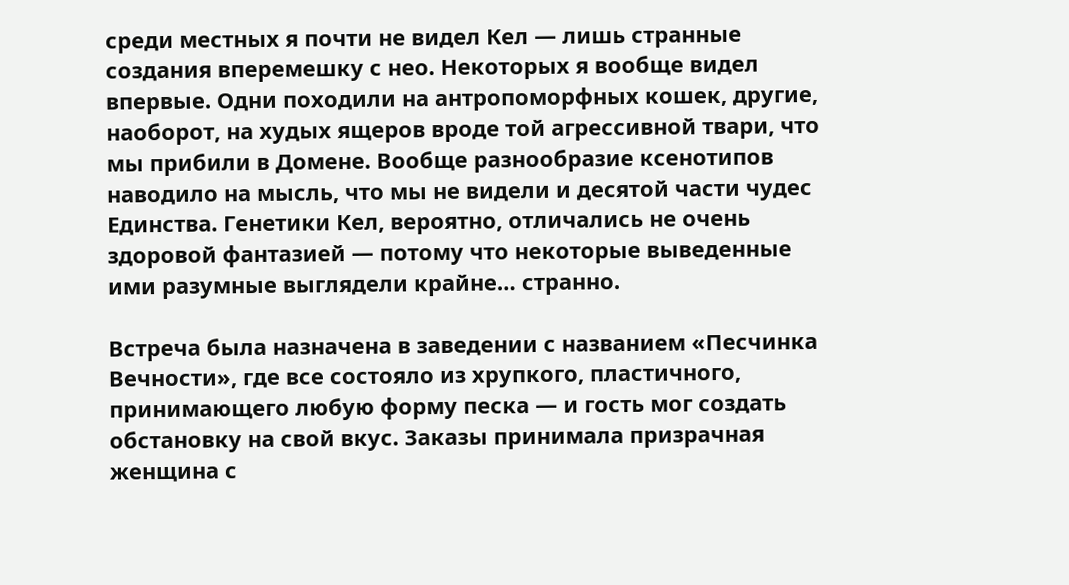среди местных я почти не видел Кел — лишь странные создания вперемешку с нео. Некоторых я вообще видел впервые. Одни походили на антропоморфных кошек, другие, наоборот, на худых ящеров вроде той агрессивной твари, что мы прибили в Домене. Вообще разнообразие ксенотипов наводило на мысль, что мы не видели и десятой части чудес Единства. Генетики Кел, вероятно, отличались не очень здоровой фантазией — потому что некоторые выведенные ими разумные выглядели крайне… странно.

Встреча была назначена в заведении с названием «Песчинка Вечности», где все состояло из хрупкого, пластичного, принимающего любую форму песка — и гость мог создать обстановку на свой вкус. Заказы принимала призрачная женщина с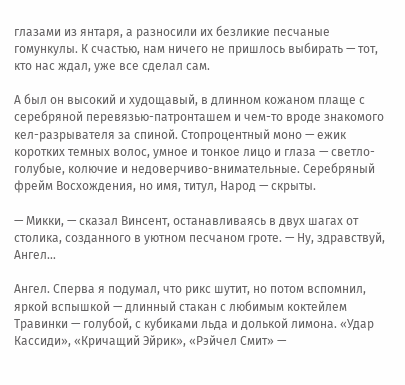глазами из янтаря, а разносили их безликие песчаные гомункулы. К счастью, нам ничего не пришлось выбирать — тот, кто нас ждал, уже все сделал сам.

А был он высокий и худощавый, в длинном кожаном плаще с серебряной перевязью-патронташем и чем-то вроде знакомого кел-разрывателя за спиной. Стопроцентный моно — ежик коротких темных волос, умное и тонкое лицо и глаза — светло-голубые, колючие и недоверчиво-внимательные. Серебряный фрейм Восхождения, но имя, титул, Народ — скрыты.

— Микки, — сказал Винсент, останавливаясь в двух шагах от столика, созданного в уютном песчаном гроте. — Ну, здравствуй, Ангел…

Ангел. Сперва я подумал, что рикс шутит, но потом вспомнил, яркой вспышкой — длинный стакан с любимым коктейлем Травинки — голубой, с кубиками льда и долькой лимона. «Удар Кассиди», «Кричащий Эйрик», «Рэйчел Смит» —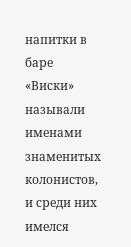напитки в баре «Виски» называли именами знаменитых колонистов, и среди них имелся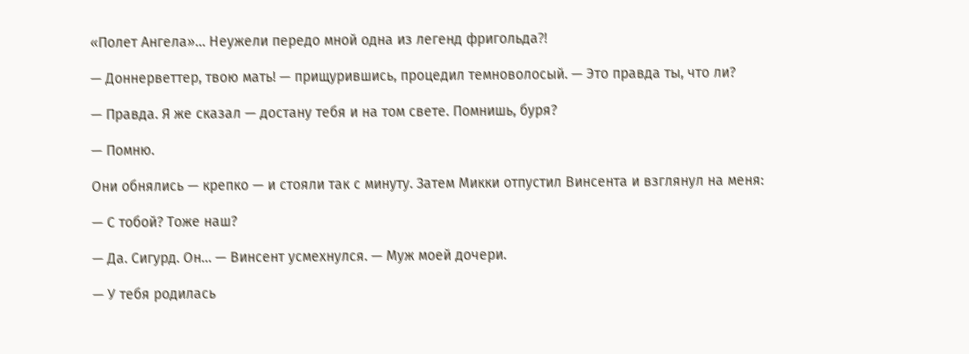«Полет Ангела»… Неужели передо мной одна из легенд фригольда⁈

— Доннерветтер, твою мать! — прищурившись, процедил темноволосый. — Это правда ты, что ли?

— Правда. Я же сказал — достану тебя и на том свете. Помнишь, буря?

— Помню.

Они обнялись — крепко — и стояли так с минуту. Затем Микки отпустил Винсента и взглянул на меня:

— С тобой? Тоже наш?

— Да. Сигурд. Он… — Винсент усмехнулся. — Муж моей дочери.

— У тебя родилась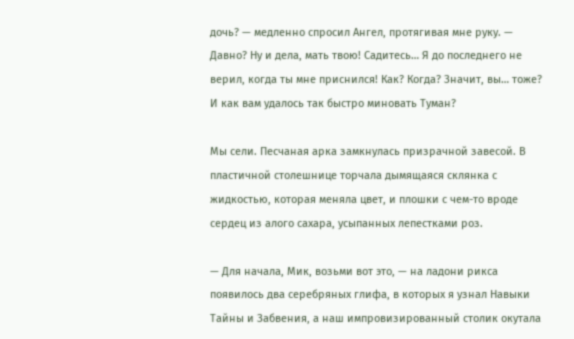дочь? — медленно спросил Ангел, протягивая мне руку. — Давно? Ну и дела, мать твою! Садитесь… Я до последнего не верил, когда ты мне приснился! Как? Когда? Значит, вы… тоже? И как вам удалось так быстро миновать Туман?

Мы сели. Песчаная арка замкнулась призрачной завесой. В пластичной столешнице торчала дымящаяся склянка с жидкостью, которая меняла цвет, и плошки с чем-то вроде сердец из алого сахара, усыпанных лепестками роз.

— Для начала, Мик, возьми вот это, — на ладони рикса появилось два серебряных глифа, в которых я узнал Навыки Тайны и Забвения, а наш импровизированный столик окутала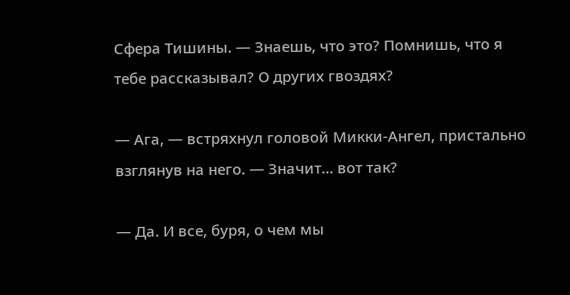Сфера Тишины. — Знаешь, что это? Помнишь, что я тебе рассказывал? О других гвоздях?

— Ага, — встряхнул головой Микки-Ангел, пристально взглянув на него. — Значит… вот так?

— Да. И все, буря, о чем мы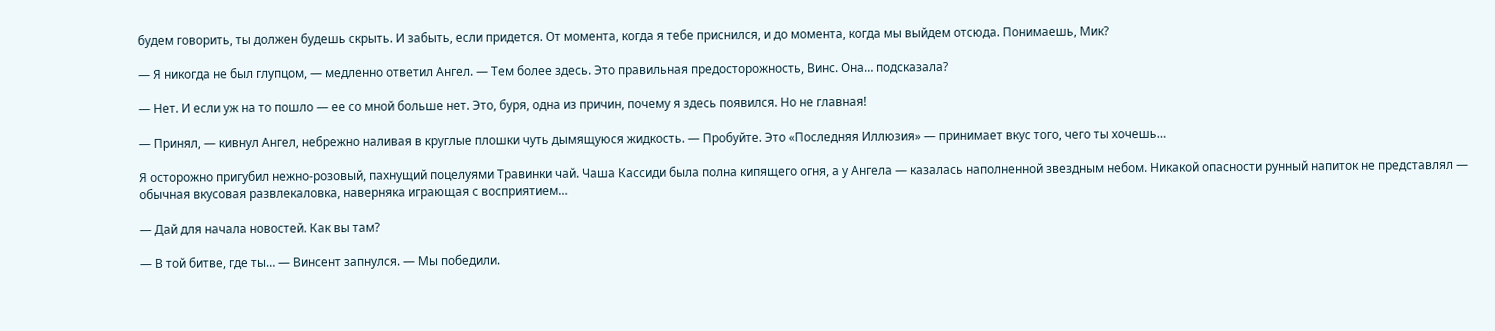будем говорить, ты должен будешь скрыть. И забыть, если придется. От момента, когда я тебе приснился, и до момента, когда мы выйдем отсюда. Понимаешь, Мик?

— Я никогда не был глупцом, — медленно ответил Ангел. — Тем более здесь. Это правильная предосторожность, Винс. Она… подсказала?

— Нет. И если уж на то пошло — ее со мной больше нет. Это, буря, одна из причин, почему я здесь появился. Но не главная!

— Принял, — кивнул Ангел, небрежно наливая в круглые плошки чуть дымящуюся жидкость. — Пробуйте. Это «Последняя Иллюзия» — принимает вкус того, чего ты хочешь…

Я осторожно пригубил нежно-розовый, пахнущий поцелуями Травинки чай. Чаша Кассиди была полна кипящего огня, а у Ангела — казалась наполненной звездным небом. Никакой опасности рунный напиток не представлял — обычная вкусовая развлекаловка, наверняка играющая с восприятием…

— Дай для начала новостей. Как вы там?

— В той битве, где ты… — Винсент запнулся. — Мы победили.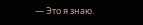— Это я знаю.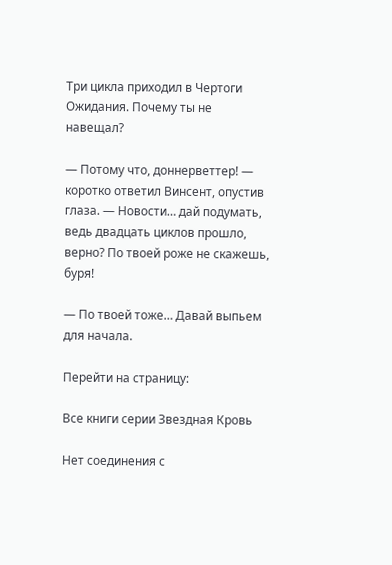Три цикла приходил в Чертоги Ожидания. Почему ты не навещал?

— Потому что, доннерветтер! — коротко ответил Винсент, опустив глаза. — Новости… дай подумать, ведь двадцать циклов прошло, верно? По твоей роже не скажешь, буря!

— По твоей тоже… Давай выпьем для начала.

Перейти на страницу:

Все книги серии Звездная Кровь

Нет соединения с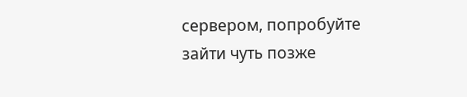сервером, попробуйте зайти чуть позже